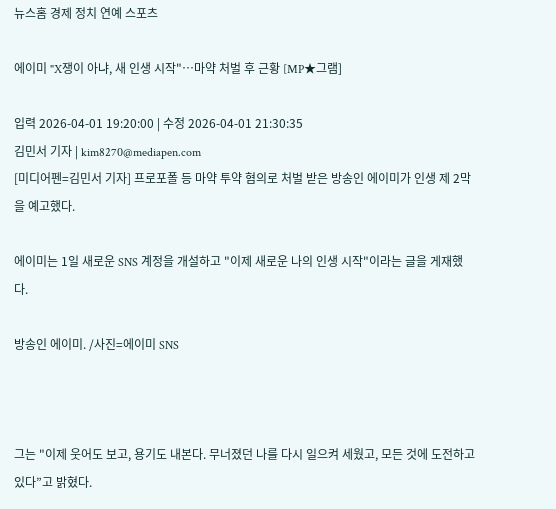뉴스홈 경제 정치 연예 스포츠

에이미 "X쟁이 아냐, 새 인생 시작"…마약 처벌 후 근황 [MP★그램]

입력 2026-04-01 19:20:00 | 수정 2026-04-01 21:30:35
김민서 기자 | kim8270@mediapen.com
[미디어펜=김민서 기자] 프로포폴 등 마약 투약 혐의로 처벌 받은 방송인 에이미가 인생 제 2막을 예고했다.

에이미는 1일 새로운 SNS 계정을 개설하고 "이제 새로운 나의 인생 시작"이라는 글을 게재했다.

방송인 에이미. /사진=에이미 SNS



그는 "이제 웃어도 보고, 용기도 내본다. 무너졌던 나를 다시 일으켜 세웠고, 모든 것에 도전하고 있다”고 밝혔다.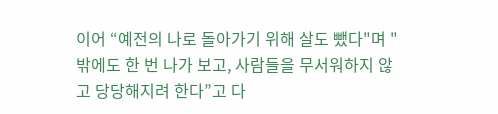이어 “예전의 나로 돌아가기 위해 살도 뺐다"며 "밖에도 한 번 나가 보고, 사람들을 무서워하지 않고 당당해지려 한다”고 다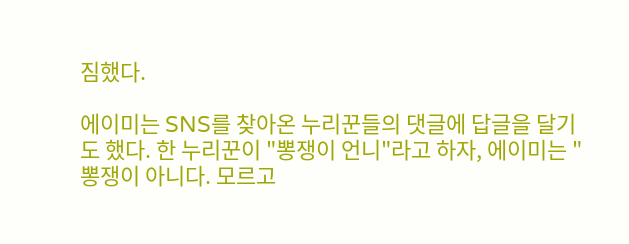짐했다.

에이미는 SNS를 찾아온 누리꾼들의 댓글에 답글을 달기도 했다. 한 누리꾼이 "뽕쟁이 언니"라고 하자, 에이미는 "뽕쟁이 아니다. 모르고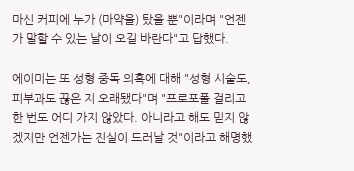마신 커피에 누가 (마약을) 탔을 뿐"이라며 "언젠가 말할 수 있는 날이 오길 바란다"고 답했다.

에이미는 또 성형 중독 의혹에 대해 "성형 시술도, 피부과도 끊은 지 오래됐다"며 "프로포폴 걸리고 한 번도 어디 가지 않았다. 아니라고 해도 믿지 않겠지만 언젠가는 진실이 드러날 것"이라고 해명했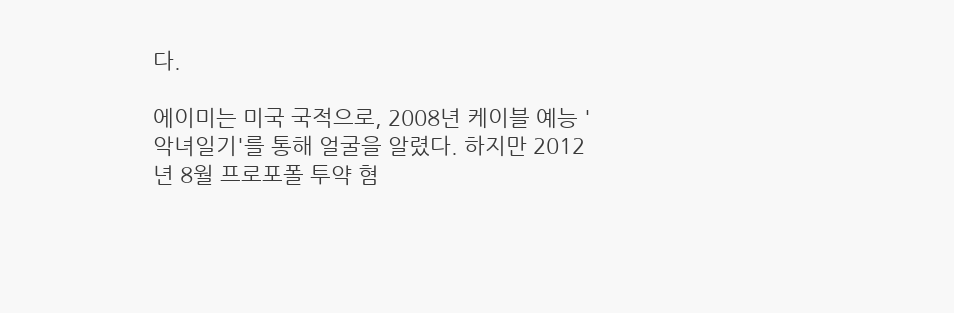다.

에이미는 미국 국적으로, 2008년 케이블 예능 '악녀일기'를 통해 얼굴을 알렸다. 하지만 2012년 8월 프로포폴 투약 혐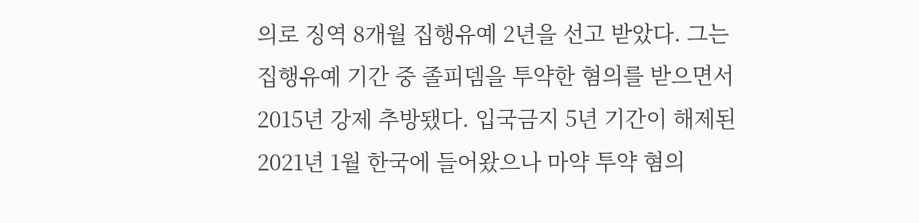의로 징역 8개월 집행유예 2년을 선고 받았다. 그는 집행유예 기간 중 졸피뎀을 투약한 혐의를 받으면서 2015년 강제 추방됐다. 입국금지 5년 기간이 해제된 2021년 1월 한국에 들어왔으나 마약 투약 혐의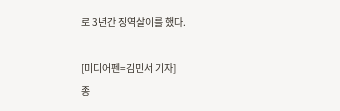로 3년간 징역살이를 했다.

[미디어펜=김민서 기자]
종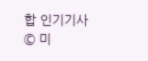합 인기기사
© 미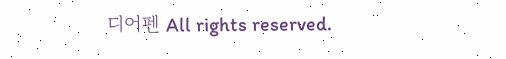디어펜 All rights reserved.